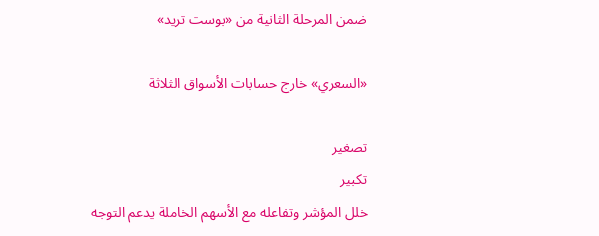ضمن المرحلة الثانية من «بوست تريد»

«السعري» خارج حسابات الأسواق الثلاثة

تصغير
تكبير
خلل المؤشر وتفاعله مع الأسهم الخاملة يدعم التوجه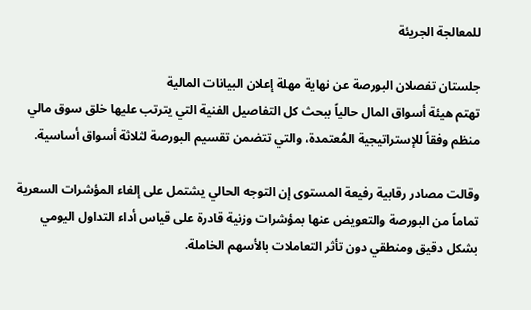للمعالجة الجريئة

جلستان تفصلان البورصة عن نهاية مهلة إعلان البيانات المالية
تهتم هيئة أسواق المال حالياً ببحث كل التفاصيل الفنية التي يترتب عليها خلق سوق مالي منظم وفقاً للإستراتيجية المُعتمدة، والتي تتضمن تقسيم البورصة لثلاثة أسواق أساسية.

وقالت مصادر رقابية رفيعة المستوى إن التوجه الحالي يشتمل على إلغاء المؤشرات السعرية تماماً من البورصة والتعويض عنها بمؤشرات وزنية قادرة على قياس أداء التداول اليومي بشكل دقيق ومنطقي دون تأثر التعاملات بالأسهم الخاملة.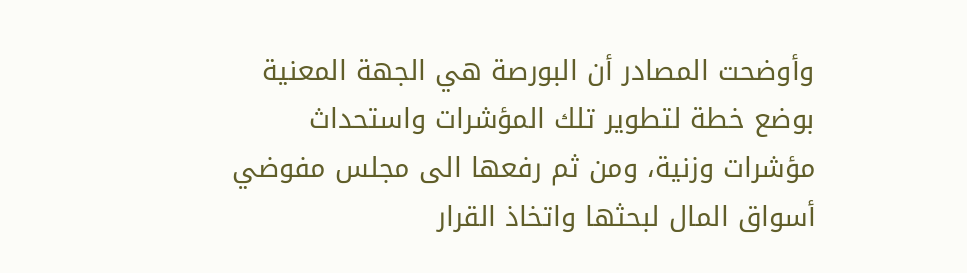وأوضحت المصادر أن البورصة هي الجهة المعنية بوضع خطة لتطوير تلك المؤشرات واستحداث مؤشرات وزنية، ومن ثم رفعها الى مجلس مفوضي أسواق المال لبحثها واتخاذ القرار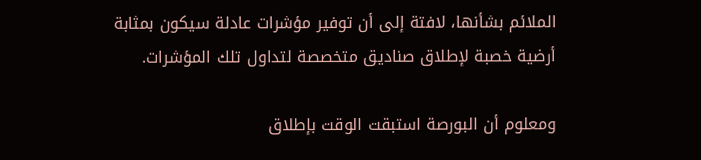الملائم بشأنها، لافتة إلى أن توفير مؤشرات عادلة سيكون بمثابة أرضية خصبة لإطلاق صناديق متخصصة لتداول تلك المؤشرات.

ومعلوم أن البورصة استبقت الوقت بإطلاق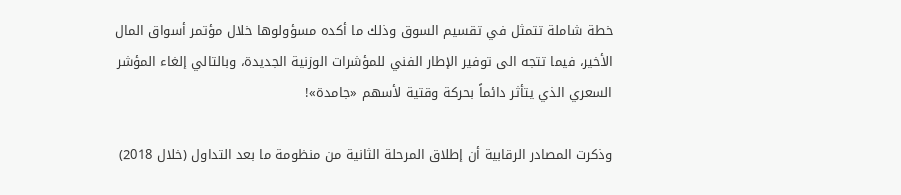خطة شاملة تتمثل في تقسيم السوق وذلك ما أكده مسؤولوها خلال مؤتمر أسواق المال الأخير، فيما تتجه الى توفير الإطار الفني للمؤشرات الوزنية الجديدة، وبالتالي إلغاء المؤشر السعري الذي يتأثر دائماً بحركة وقتية لأسهم «جامدة»!

وذكرت المصادر الرقابية أن إطلاق المرحلة الثانية من منظومة ما بعد التداول (خلال 2018)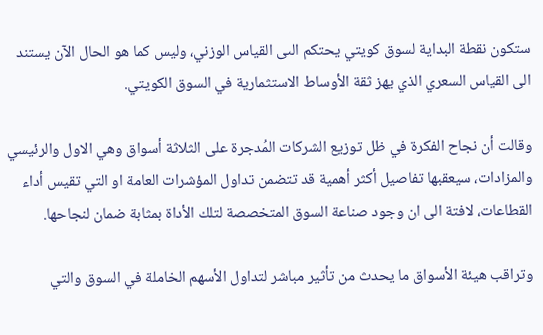ستكون نقطة البداية لسوق كويتي يحتكم الىى القياس الوزني، وليس كما هو الحال الآن يستند الى القياس السعري الذي يهز ثقة الأوساط الاستثمارية في السوق الكويتي.

وقالت أن نجاح الفكرة في ظل توزيع الشركات المُدجرة على الثلاثة أسواق وهي الاول والرئيسي والمزادات، سيعقبها تفاصيل أكثر أهمية قد تتضمن تداول المؤشرات العامة او التي تقيس أداء القطاعات، لافتة الى ان وجود صناعة السوق المتخصصة لتلك الأداة بمثابة ضمان لنجاحها.

وتراقب هيئة الأسواق ما يحدث من تأثير مباشر لتداول الأسهم الخاملة في السوق والتي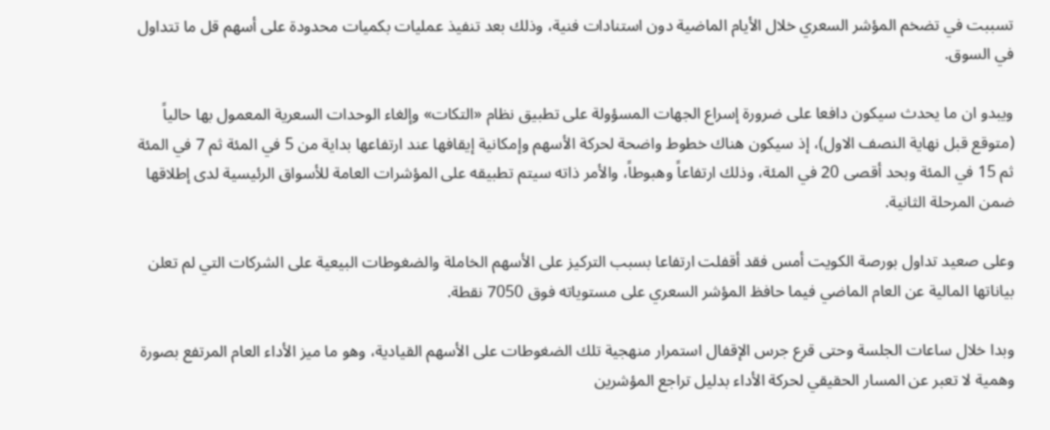تسببت في تضخم المؤشر السعري خلال الأيام الماضية دون استنادات فنية، وذلك بعد تنفيذ عمليات بكميات محدودة على أسهم قل ما تتداول في السوق.

ويبدو ان ما يحدث سيكون دافعا على ضرورة إسراع الجهات المسؤولة على تطبيق نظام «التكات» وإلغاء الوحدات السعرية المعمول بها حالياً (متوقع قبل نهاية النصف الاول)، إذ سيكون هناك خطوط واضحة لحركة الأسهم وإمكانية إيقافها عند ارتفاعها بداية من 5 في المئة ثم 7 في المئة ثم 15 في المئة وبحد أقصى 20 في المئة، وذلك ارتفاعاً وهبوطاً، والأمر ذاته سيتم تطبيقه على المؤشرات العامة للأسواق الرئيسية لدى إطلاقها ضمن المرحلة الثانية.

وعلى صعيد تداول بورصة الكويت أمس فقد أقفلت ارتفاعا بسبب التركيز على الأسهم الخاملة والضغوطات البيعية على الشركات التي لم تعلن بياناتها المالية عن العام الماضي فيما حافظ المؤشر السعري على مستوياته فوق 7050 نقطة.

وبدا خلال ساعات الجلسة وحتى قرع جرس الإقفال استمرار منهجية تلك الضغوطات على الأسهم القيادية، وهو ما ميز الأداء العام المرتفع بصورة وهمية لا تعبر عن المسار الحقيقي لحركة الأداء بدليل تراجع المؤشرين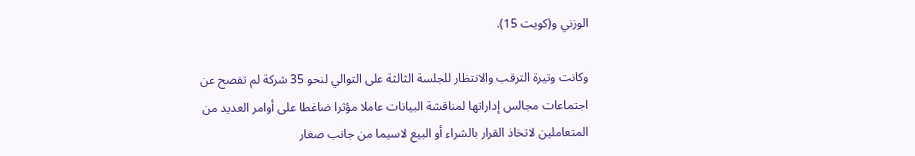الوزني و(كويت 15).

وكانت وتيرة الترقب والانتظار للجلسة الثالثة على التوالي لنحو 35 شركة لم تفصح عن اجتماعات مجالس إداراتها لمناقشة البيانات عاملا مؤثرا ضاغطا على أوامر العديد من المتعاملين لاتخاذ القرار بالشراء أو البيع لاسيما من جانب صغار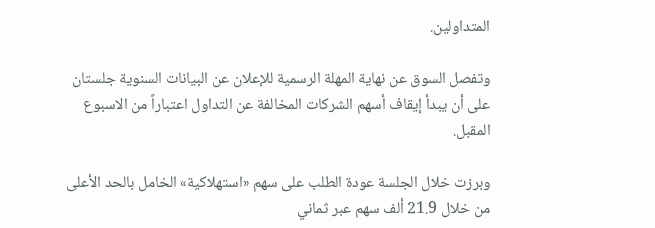المتداولين.

وتفصل السوق عن نهاية المهلة الرسمية للإعلان عن البيانات السنوية جلستان على أن يبدأ إيقاف أسهم الشركات المخالفة عن التداول اعتباراً من الاسبوع المقبل.

وبرزت خلال الجلسة عودة الطلب على سهم «استهلاكية» الخامل بالحد الأعلى من خلال 21.9 ألف سهم عبر ثماني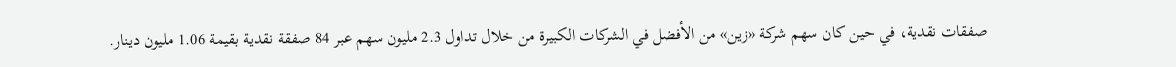صفقات نقدية، في حين كان سهم شركة «زين» من الأفضل في الشركات الكبيرة من خلال تداول 2.3 مليون سهم عبر 84 صفقة نقدية بقيمة 1.06 مليون دينار.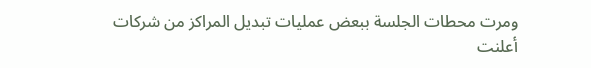ومرت محطات الجلسة ببعض عمليات تبديل المراكز من شركات أعلنت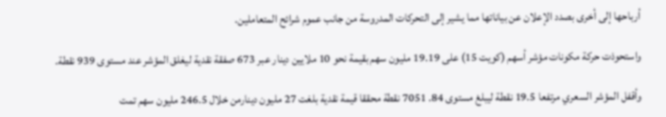أرباحها إلى أخرى بصدد الإعلان عن بياناتها مما يشير إلى التحركات المدروسة من جانب عموم شرائح المتعاملين.

واستحوذت حركة مكونات مؤشر أسهم (كويت 15) على 19.19 مليون سهم بقيمة نحو 10 ملايين دينار عبر 673 صفقة نقدية ليغلق المؤشر عند مستوى 939 نقطة.

وأقفل المؤشر السعري مرتفعا 19.5 نقطة ليبلغ مستوى 84. 7051 نقطة محققا قيمة نقدية بلغت 27 مليون دينارمن خلال 246.5 مليون سهم تمت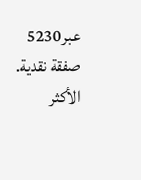عبر5230 صفقة نقدية.
الأكثر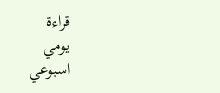قراءة
يومي
اسبوعي